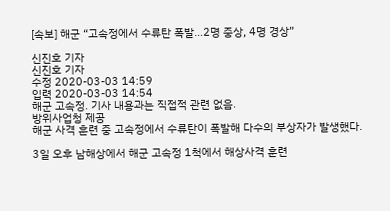[속보] 해군 “고속정에서 수류탄 폭발…2명 중상, 4명 경상”

신진호 기자
신진호 기자
수정 2020-03-03 14:59
입력 2020-03-03 14:54
해군 고속정. 기사 내용과는 직접적 관련 없음.
방위사업청 제공
해군 사격 훈련 중 고속정에서 수류탄이 폭발해 다수의 부상자가 발생했다.

3일 오후 남해상에서 해군 고속정 1척에서 해상사격 훈련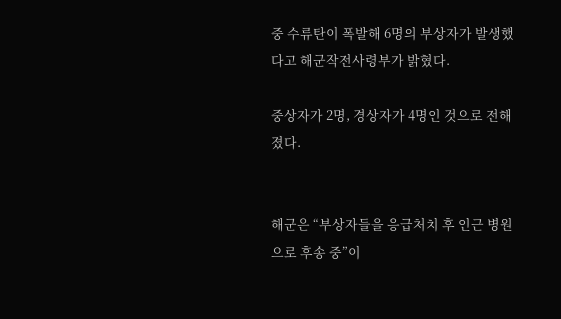중 수류탄이 폭발해 6명의 부상자가 발생했다고 해군작전사령부가 밝혔다.

중상자가 2명, 경상자가 4명인 것으로 전해졌다.


해군은 “부상자들을 응급처치 후 인근 병원으로 후송 중”이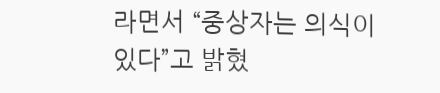라면서 “중상자는 의식이 있다”고 밝혔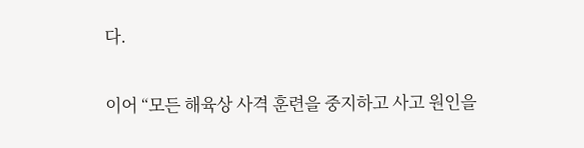다.

이어 “모든 해육상 사격 훈련을 중지하고 사고 원인을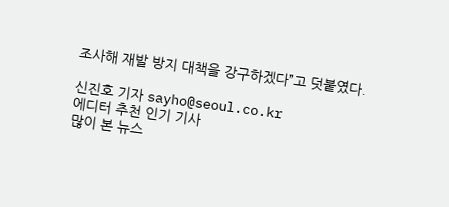조사해 재발 방지 대책을 강구하겠다”고 덧붙였다.

신진호 기자 sayho@seoul.co.kr
에디터 추천 인기 기사
많이 본 뉴스